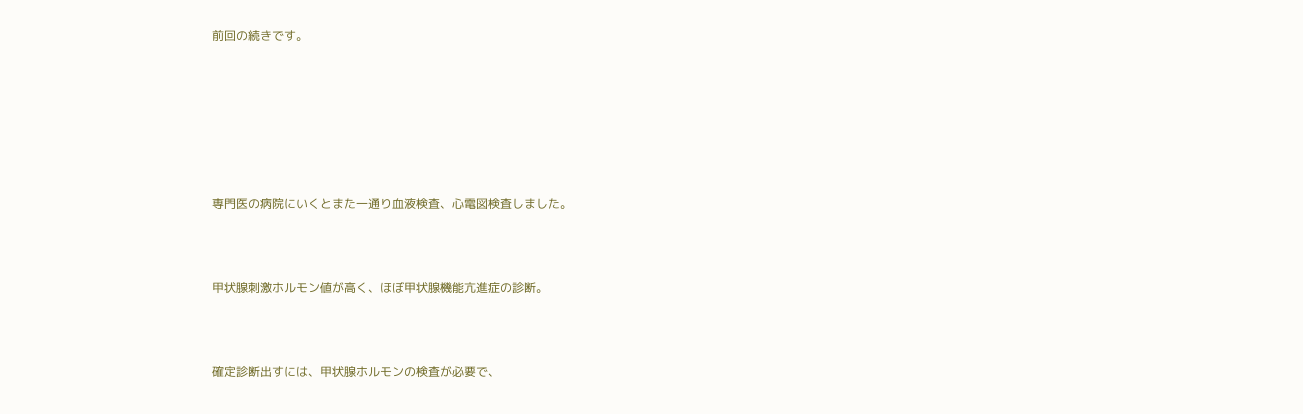前回の続きです。







専門医の病院にいくとまた一通り血液検査、心電図検査しました。



甲状腺刺激ホルモン値が高く、ほぼ甲状腺機能亢進症の診断。



確定診断出すには、甲状腺ホルモンの検査が必要で、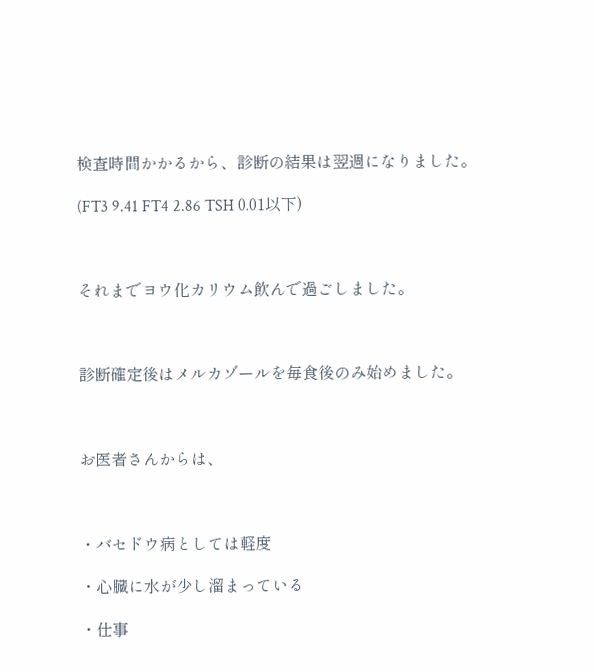検査時間かかるから、診断の結果は翌週になりました。

(FT3 9.41 FT4 2.86 TSH 0.01以下)



それまでヨウ化カリウム飲んで過ごしました。



診断確定後はメルカゾールを毎食後のみ始めました。



お医者さんからは、



・バセドウ病としては軽度

・心臓に水が少し溜まっている

・仕事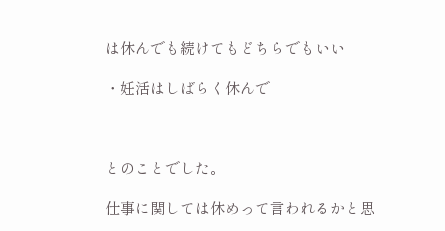は休んでも続けてもどちらでもいい

・妊活はしばらく休んで



とのことでした。

仕事に関しては休めって言われるかと思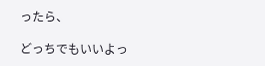ったら、

どっちでもいいよっ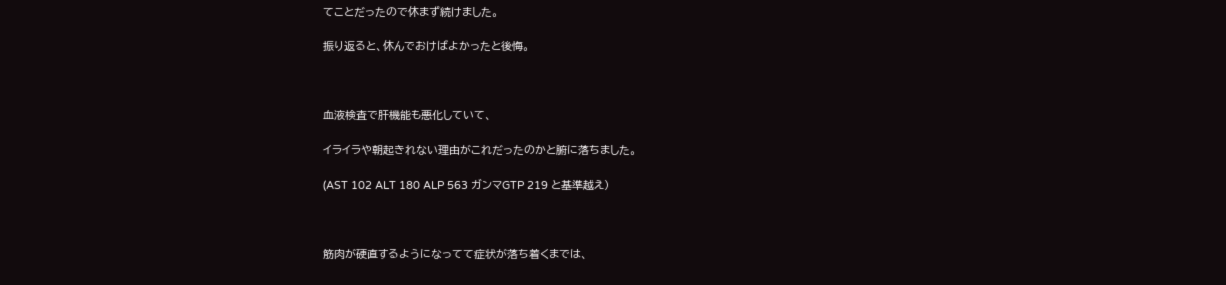てことだったので休まず続けました。

振り返ると、休んでおけばよかったと後悔。



血液検査で肝機能も悪化していて、

イライラや朝起きれない理由がこれだったのかと腑に落ちました。

(AST 102 ALT 180 ALP 563 ガンマGTP 219 と基準越え)



筋肉が硬直するようになってて症状が落ち着くまでは、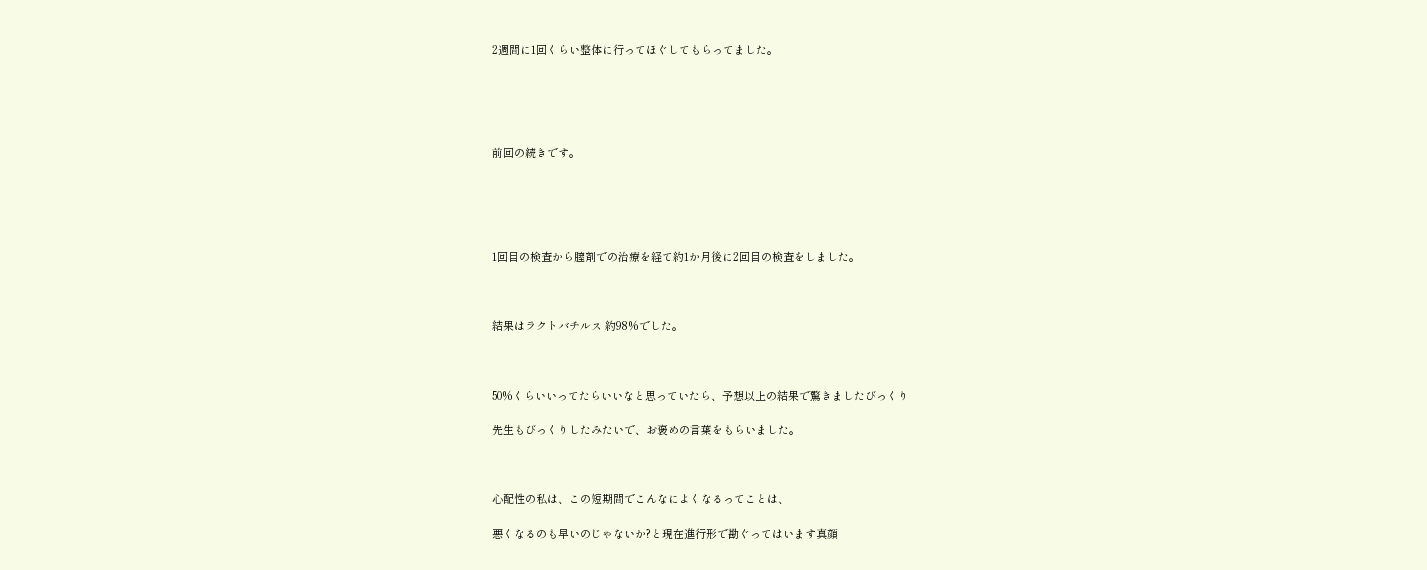2週間に1回くらい整体に行ってほぐしてもらってました。





前回の続きです。





1回目の検査から膣剤での治療を経て約1か月後に2回目の検査をしました。



結果はラクトバチルス 約98%でした。



50%くらいいってたらいいなと思っていたら、予想以上の結果で驚きましたびっくり

先生もびっくりしたみたいで、お褒めの言葉をもらいました。



心配性の私は、この短期間でこんなによくなるってことは、

悪くなるのも早いのじゃないか?と現在進行形で勘ぐってはいます真顔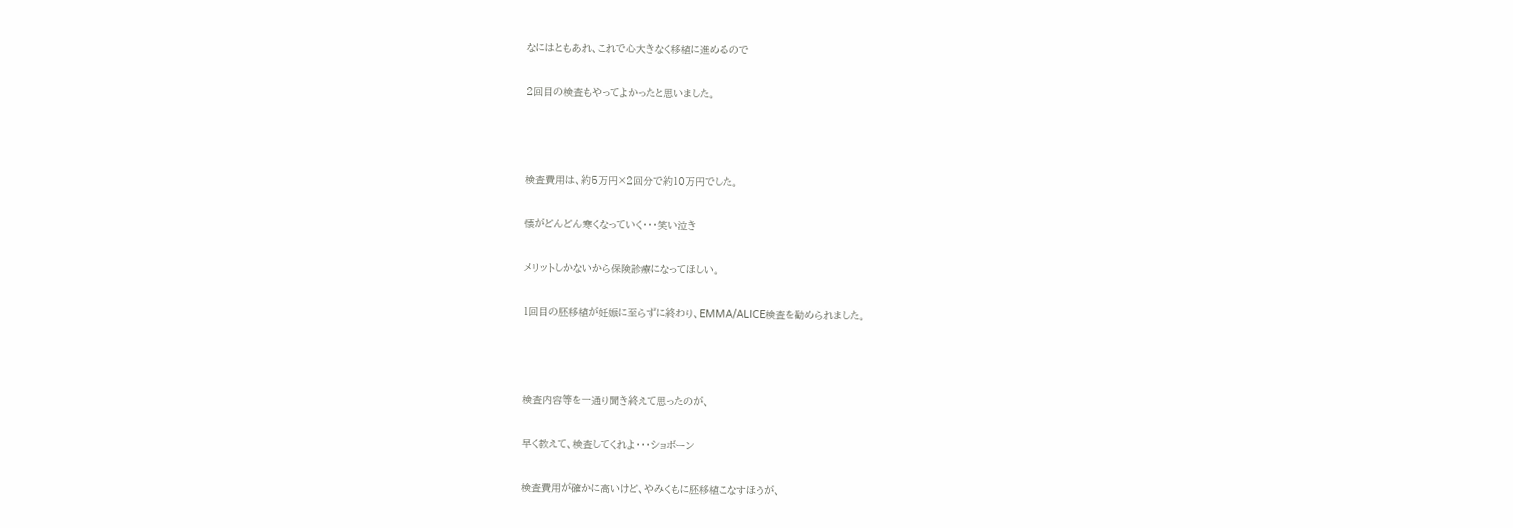なにはともあれ、これで心大きなく移植に進めるので

2回目の検査もやってよかったと思いました。



検査費用は、約5万円×2回分で約10万円でした。

懐がどんどん寒くなっていく・・・笑い泣き

メリットしかないから保険診療になってほしい。

1回目の胚移植が妊娠に至らずに終わり、EMMA/ALICE検査を勧められました。



検査内容等を一通り聞き終えて思ったのが、

早く教えて、検査してくれよ・・・ショボーン

検査費用が確かに高いけど、やみくもに胚移植こなすほうが、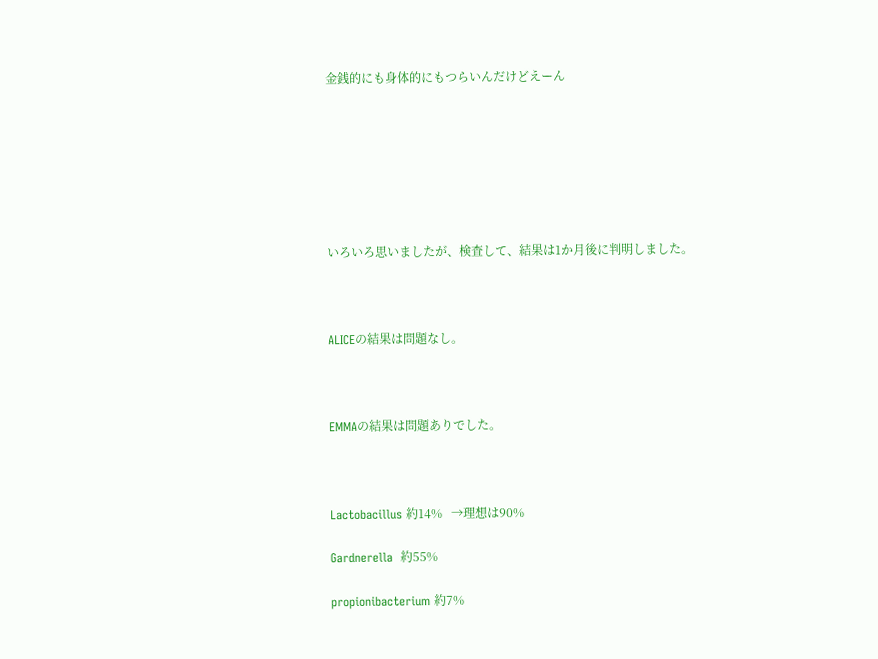金銭的にも身体的にもつらいんだけどえーん







いろいろ思いましたが、検査して、結果は1か月後に判明しました。



ALICEの結果は問題なし。



EMMAの結果は問題ありでした。



Lactobacillus 約14%   →理想は90%

Gardnerella  約55%

propionibacterium 約7%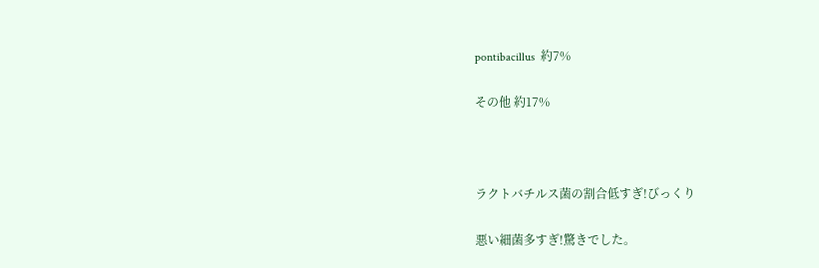pontibacillus  約7%

その他 約17%



ラクトバチルス菌の割合低すぎ!びっくり

悪い細菌多すぎ!驚きでした。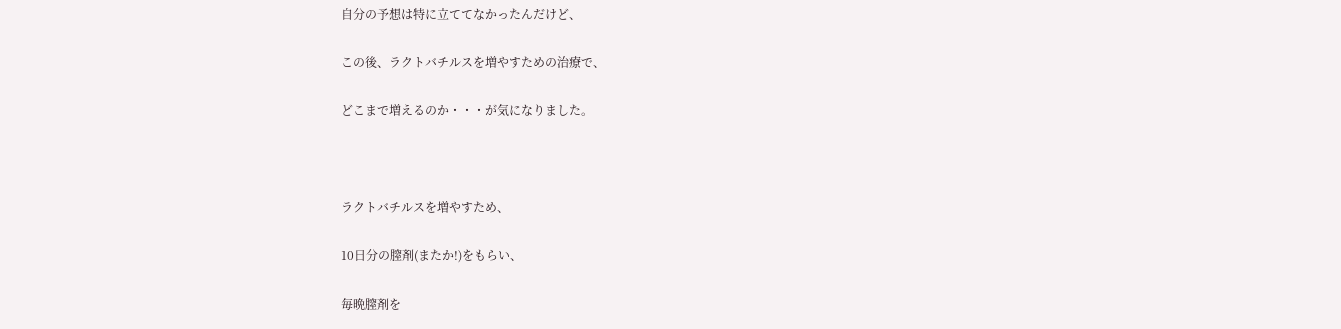自分の予想は特に立ててなかったんだけど、

この後、ラクトバチルスを増やすための治療で、

どこまで増えるのか・・・が気になりました。



ラクトバチルスを増やすため、

10日分の膣剤(またか!)をもらい、

毎晩膣剤を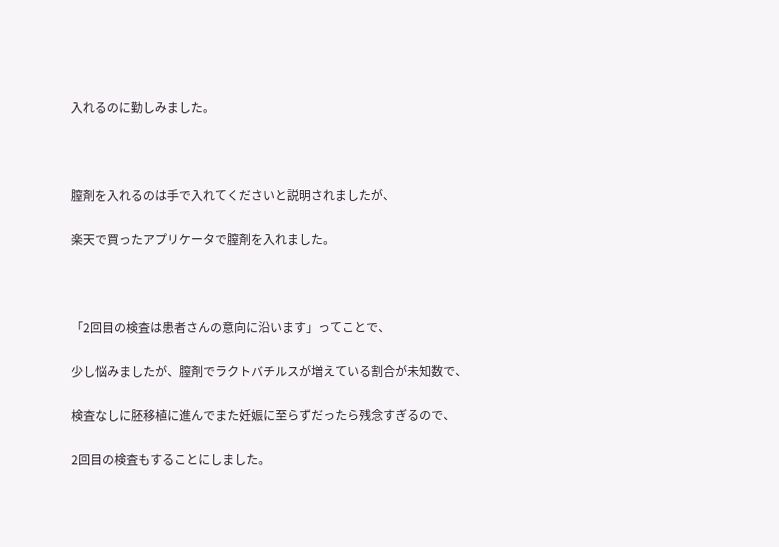入れるのに勤しみました。



膣剤を入れるのは手で入れてくださいと説明されましたが、

楽天で買ったアプリケータで膣剤を入れました。



「2回目の検査は患者さんの意向に沿います」ってことで、

少し悩みましたが、膣剤でラクトバチルスが増えている割合が未知数で、

検査なしに胚移植に進んでまた妊娠に至らずだったら残念すぎるので、

2回目の検査もすることにしました。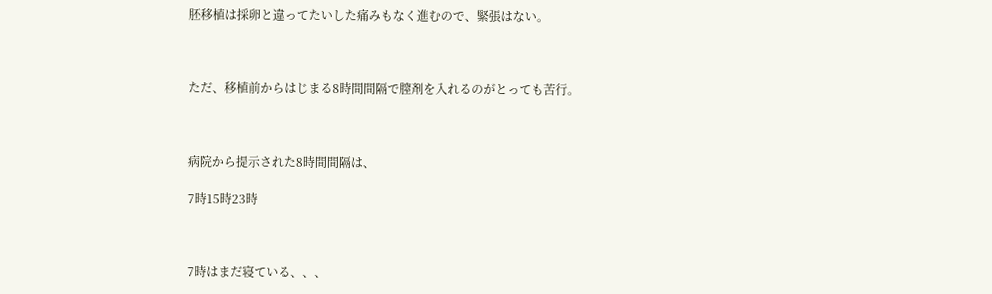胚移植は採卵と違ってたいした痛みもなく進むので、緊張はない。



ただ、移植前からはじまる8時間間隔で膣剤を入れるのがとっても苦行。



病院から提示された8時間間隔は、

7時15時23時



7時はまだ寝ている、、、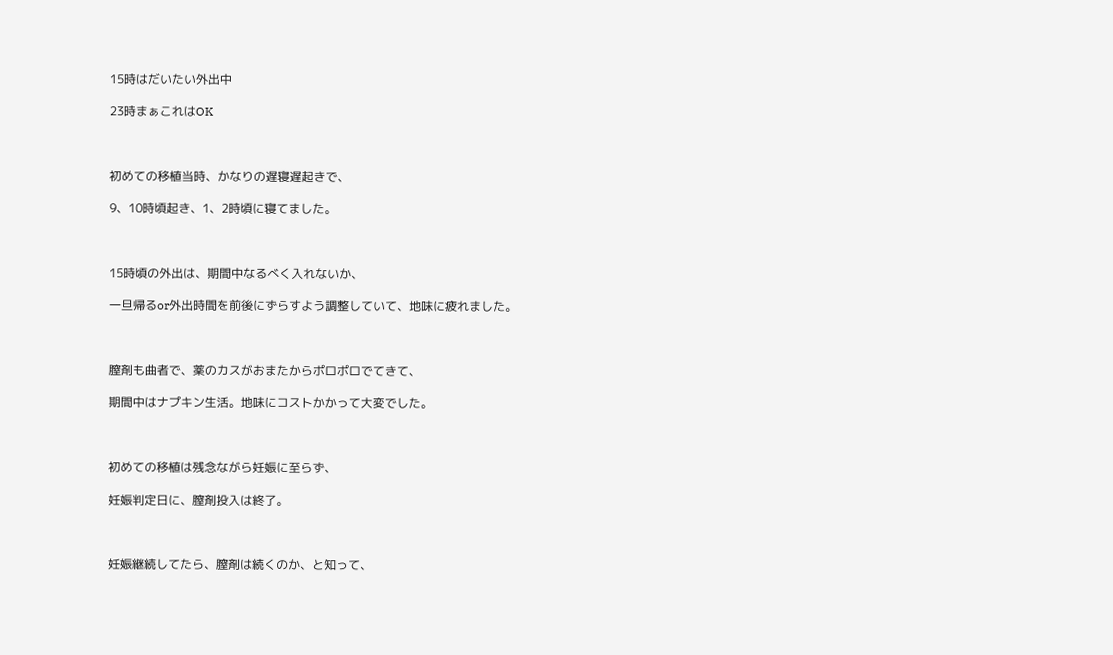15時はだいたい外出中

23時まぁこれはOK



初めての移植当時、かなりの遅寝遅起きで、

9、10時頃起き、1、2時頃に寝てました。



15時頃の外出は、期間中なるべく入れないか、

一旦帰るor外出時間を前後にずらすよう調整していて、地味に疲れました。



膣剤も曲者で、薬のカスがおまたからポロポロでてきて、

期間中はナプキン生活。地味にコストかかって大変でした。



初めての移植は残念ながら妊娠に至らず、

妊娠判定日に、膣剤投入は終了。



妊娠継続してたら、膣剤は続くのか、と知って、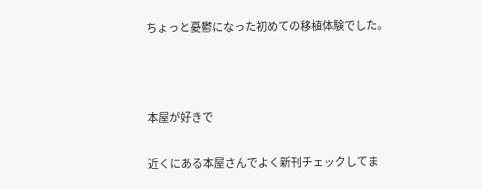ちょっと憂鬱になった初めての移植体験でした。



本屋が好きで

近くにある本屋さんでよく新刊チェックしてま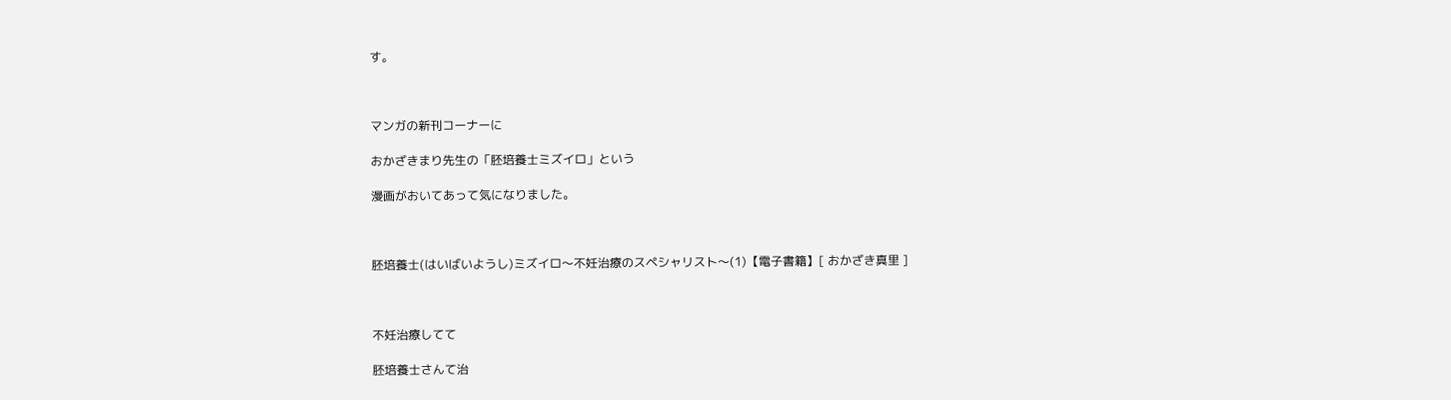す。



マンガの新刊コーナーに

おかざきまり先生の「胚培養士ミズイロ」という

漫画がおいてあって気になりました。



胚培養士(はいばいようし)ミズイロ〜不妊治療のスペシャリスト〜(1)【電子書籍】[ おかざき真里 ]



不妊治療してて

胚培養士さんて治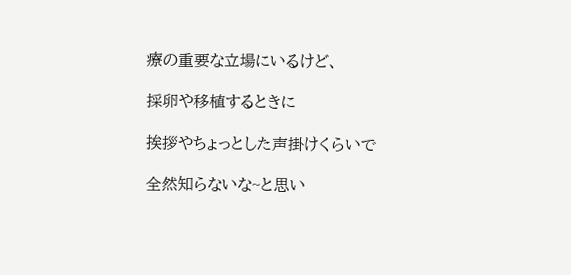療の重要な立場にいるけど、

採卵や移植するときに

挨拶やちょっとした声掛けくらいで

全然知らないな~と思い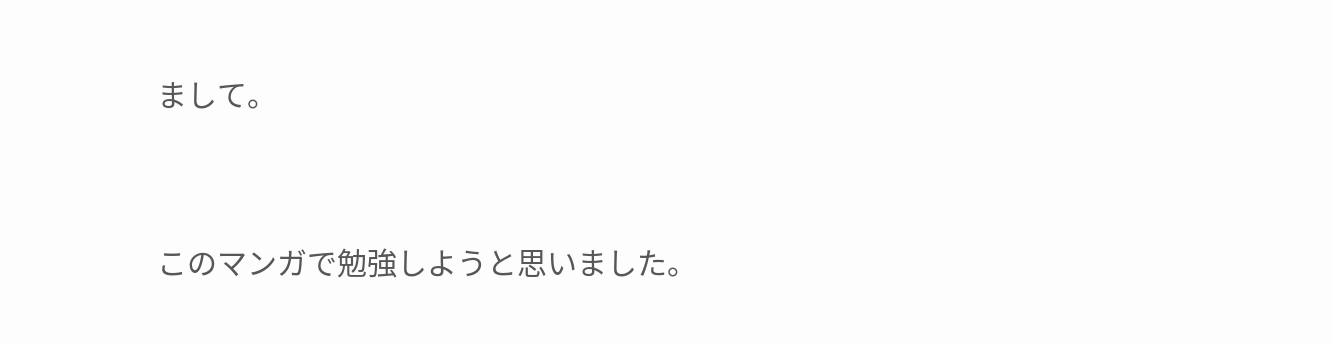まして。



このマンガで勉強しようと思いました。